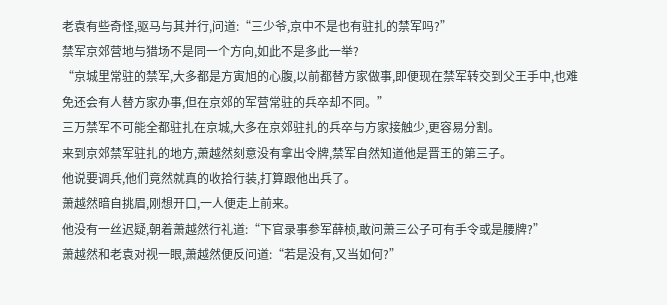老袁有些奇怪,驱马与其并行,问道:“三少爷,京中不是也有驻扎的禁军吗?”
禁军京郊营地与猎场不是同一个方向,如此不是多此一举?
“京城里常驻的禁军,大多都是方寅旭的心腹,以前都替方家做事,即便现在禁军转交到父王手中,也难免还会有人替方家办事,但在京郊的军营常驻的兵卒却不同。”
三万禁军不可能全都驻扎在京城,大多在京郊驻扎的兵卒与方家接触少,更容易分割。
来到京郊禁军驻扎的地方,萧越然刻意没有拿出令牌,禁军自然知道他是晋王的第三子。
他说要调兵,他们竟然就真的收拾行装,打算跟他出兵了。
萧越然暗自挑眉,刚想开口,一人便走上前来。
他没有一丝迟疑,朝着萧越然行礼道:“下官录事参军薛桢,敢问萧三公子可有手令或是腰牌?”
萧越然和老袁对视一眼,萧越然便反问道:“若是没有,又当如何?”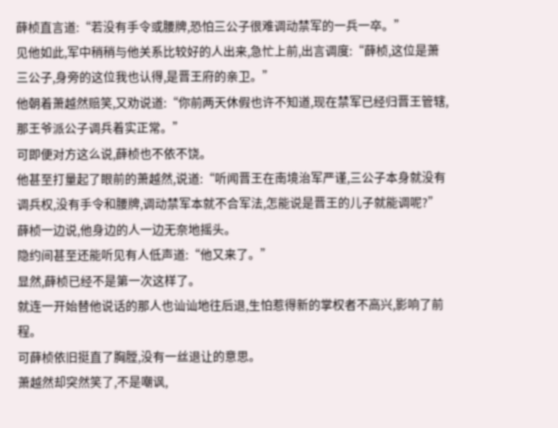薛桢直言道:“若没有手令或腰牌,恐怕三公子很难调动禁军的一兵一卒。”
见他如此,军中稍稍与他关系比较好的人出来,急忙上前,出言调度:“薛桢,这位是萧三公子,身旁的这位我也认得,是晋王府的亲卫。”
他朝着萧越然赔笑,又劝说道:“你前两天休假也许不知道,现在禁军已经归晋王管辖,那王爷派公子调兵着实正常。”
可即便对方这么说,薛桢也不依不饶。
他甚至打量起了眼前的萧越然,说道:“听闻晋王在南境治军严谨,三公子本身就没有调兵权,没有手令和腰牌,调动禁军本就不合军法,怎能说是晋王的儿子就能调呢?”
薛桢一边说,他身边的人一边无奈地摇头。
隐约间甚至还能听见有人低声道:“他又来了。”
显然,薛桢已经不是第一次这样了。
就连一开始替他说话的那人也讪讪地往后退,生怕惹得新的掌权者不高兴,影响了前程。
可薛桢依旧挺直了胸膛,没有一丝退让的意思。
萧越然却突然笑了,不是嘲讽,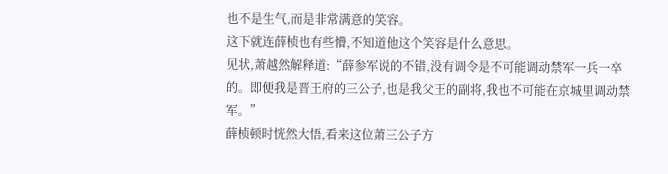也不是生气,而是非常满意的笑容。
这下就连薛桢也有些懵,不知道他这个笑容是什么意思。
见状,萧越然解释道:“薛参军说的不错,没有调令是不可能调动禁军一兵一卒的。即便我是晋王府的三公子,也是我父王的副将,我也不可能在京城里调动禁军。”
薛桢顿时恍然大悟,看来这位萧三公子方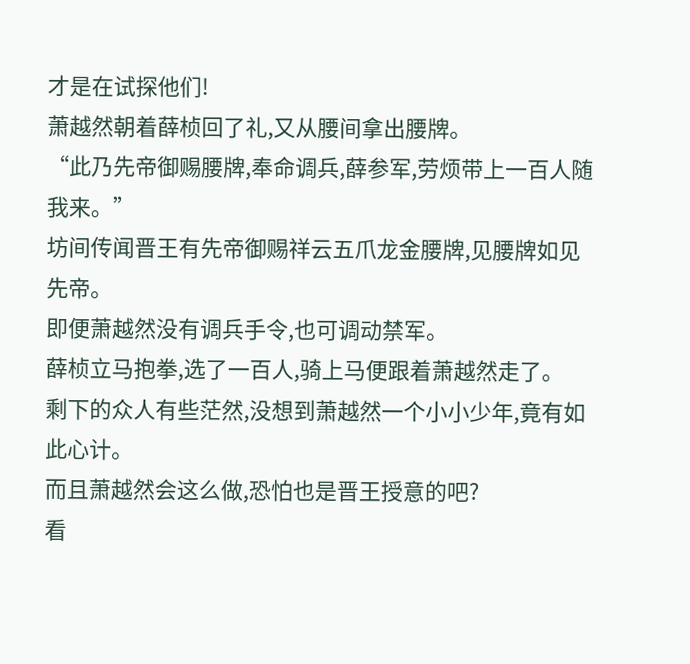才是在试探他们!
萧越然朝着薛桢回了礼,又从腰间拿出腰牌。
“此乃先帝御赐腰牌,奉命调兵,薛参军,劳烦带上一百人随我来。”
坊间传闻晋王有先帝御赐祥云五爪龙金腰牌,见腰牌如见先帝。
即便萧越然没有调兵手令,也可调动禁军。
薛桢立马抱拳,选了一百人,骑上马便跟着萧越然走了。
剩下的众人有些茫然,没想到萧越然一个小小少年,竟有如此心计。
而且萧越然会这么做,恐怕也是晋王授意的吧?
看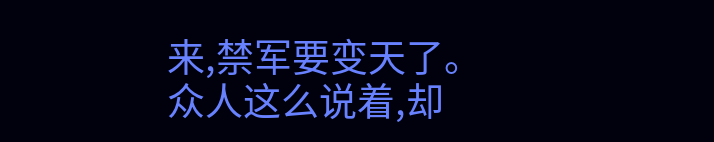来,禁军要变天了。
众人这么说着,却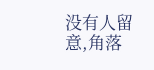没有人留意,角落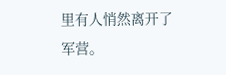里有人悄然离开了军营。